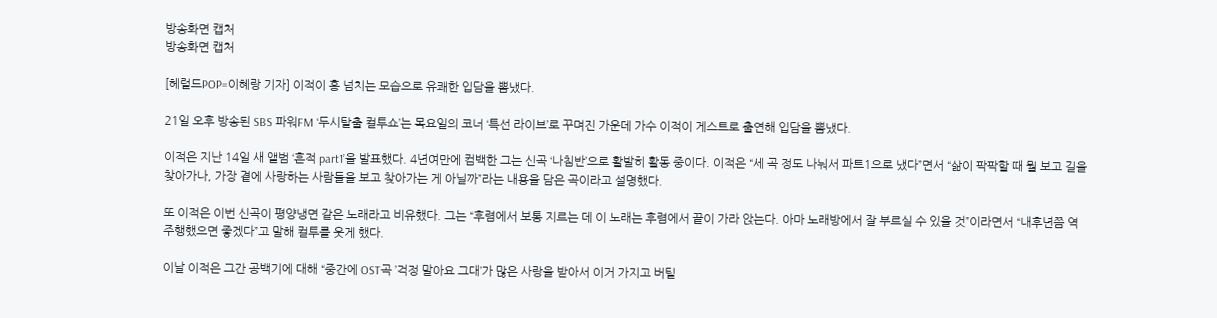방송화면 캡처
방송화면 캡처

[헤럴드POP=이혜랑 기자] 이적이 흥 넘치는 모습으로 유쾌한 입담을 뽐냈다.

21일 오후 방송된 SBS 파워FM ‘두시탈출 컬투쇼’는 목요일의 코너 ‘특선 라이브’로 꾸며진 가운데 가수 이적이 게스트로 출연해 입담을 뽐냈다.

이적은 지난 14일 새 앨범 ‘흔적 part1’을 발표했다. 4년여만에 컴백한 그는 신곡 ‘나침반’으로 활발히 활동 중이다. 이적은 “세 곡 정도 나눠서 파트1으로 냈다”면서 “삶이 팍팍할 때 뭘 보고 길을 찾아가나, 가장 곁에 사랑하는 사람들을 보고 찾아가는 게 아닐까”라는 내용을 담은 곡이라고 설명했다.

또 이적은 이번 신곡이 평양냉면 같은 노래라고 비유했다. 그는 “후렴에서 보통 지르는 데 이 노래는 후렴에서 끝이 가라 앉는다. 아마 노래방에서 잘 부르실 수 있을 것”이라면서 “내후년쯤 역주행했으면 좋겠다”고 말해 컬투를 웃게 했다.

이날 이적은 그간 공백기에 대해 “중간에 OST곡 ’걱정 말아요 그대’가 많은 사랑을 받아서 이거 가지고 버틸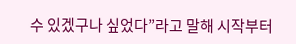수 있겠구나 싶었다”라고 말해 시작부터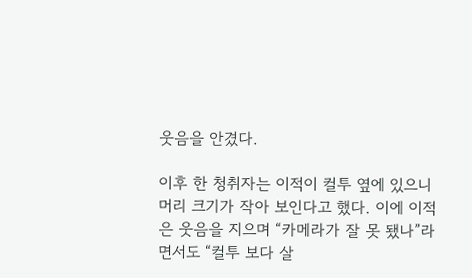웃음을 안겼다.

이후 한 청취자는 이적이 컬투 옆에 있으니 머리 크기가 작아 보인다고 했다. 이에 이적은 웃음을 지으며 “카메라가 잘 못 됐나”라면서도 “컬투 보다 살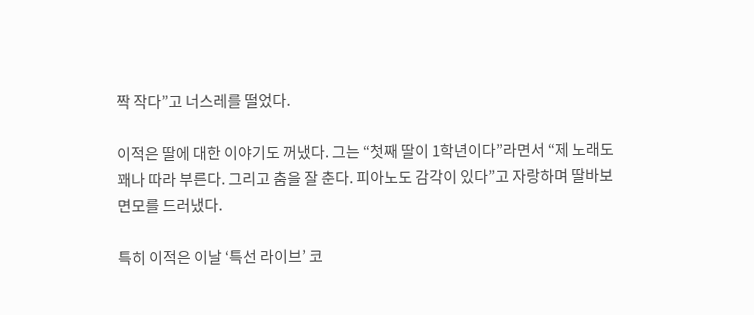짝 작다”고 너스레를 떨었다.

이적은 딸에 대한 이야기도 꺼냈다. 그는 “첫째 딸이 1학년이다”라면서 “제 노래도 꽤나 따라 부른다. 그리고 춤을 잘 춘다. 피아노도 감각이 있다”고 자랑하며 딸바보 면모를 드러냈다.

특히 이적은 이날 ‘특선 라이브’ 코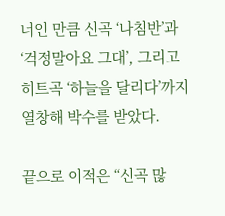너인 만큼 신곡 ‘나침반’과 ‘걱정말아요 그대’, 그리고 히트곡 ‘하늘을 달리다’까지 열창해 박수를 받았다.

끝으로 이적은 “신곡 많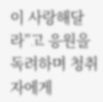이 사랑해달라”고 응원을 독려하며 청취자에게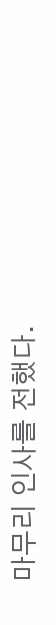마무리 인사를 전했다.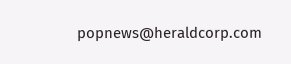popnews@heraldcorp.com